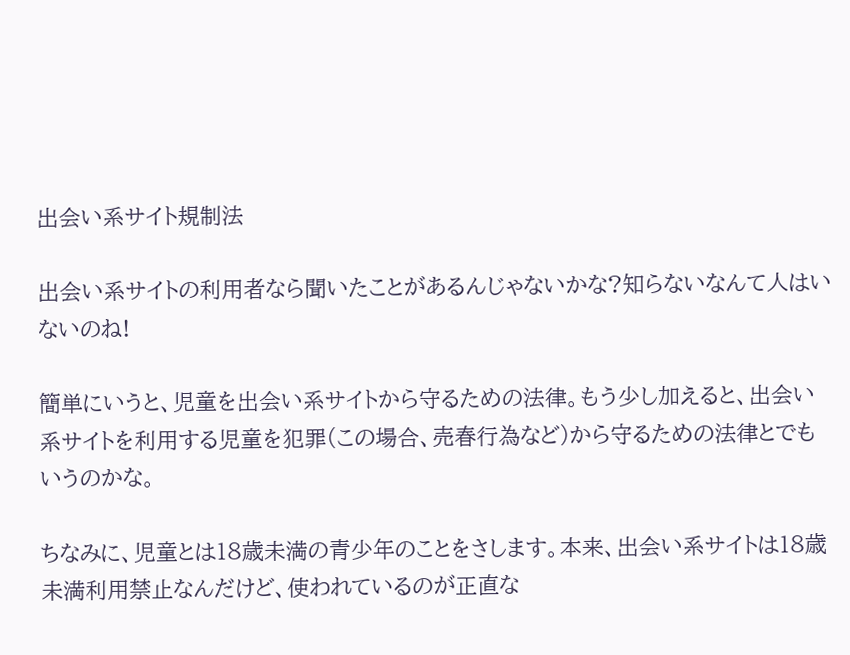出会い系サイト規制法

出会い系サイトの利用者なら聞いたことがあるんじゃないかな?知らないなんて人はいないのね!

簡単にいうと、児童を出会い系サイトから守るための法律。もう少し加えると、出会い系サイトを利用する児童を犯罪(この場合、売春行為など)から守るための法律とでもいうのかな。

ちなみに、児童とは18歳未満の青少年のことをさします。本来、出会い系サイトは18歳未満利用禁止なんだけど、使われているのが正直な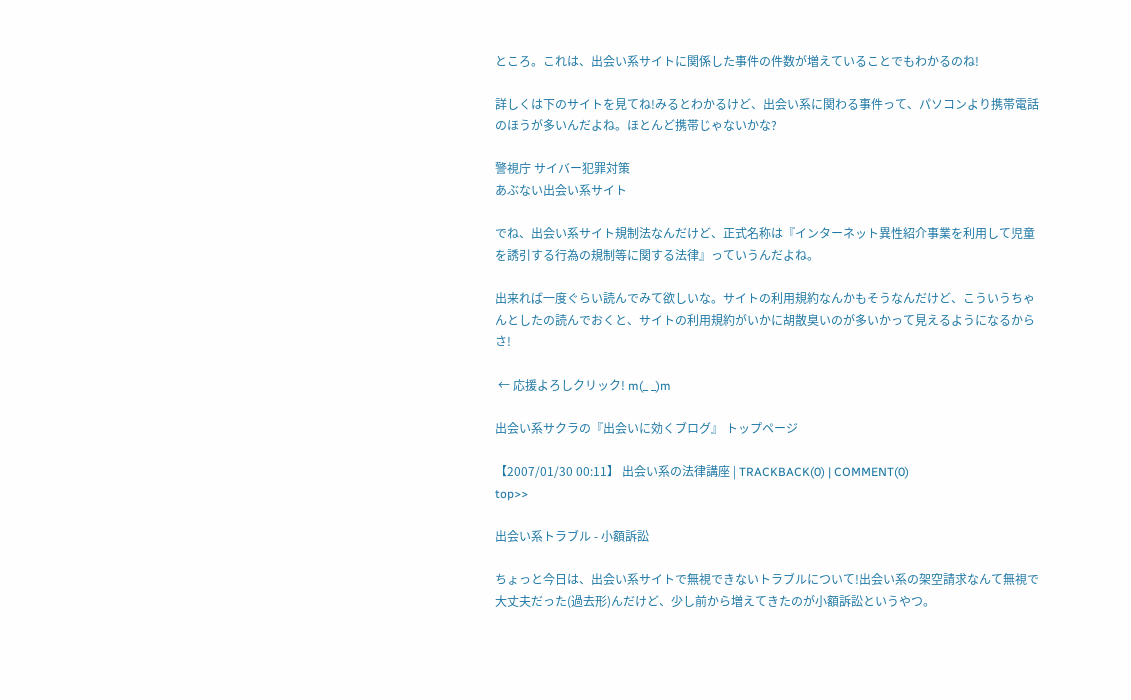ところ。これは、出会い系サイトに関係した事件の件数が増えていることでもわかるのね!

詳しくは下のサイトを見てね!みるとわかるけど、出会い系に関わる事件って、パソコンより携帯電話のほうが多いんだよね。ほとんど携帯じゃないかな?

警視庁 サイバー犯罪対策
あぶない出会い系サイト

でね、出会い系サイト規制法なんだけど、正式名称は『インターネット異性紹介事業を利用して児童を誘引する行為の規制等に関する法律』っていうんだよね。

出来れば一度ぐらい読んでみて欲しいな。サイトの利用規約なんかもそうなんだけど、こういうちゃんとしたの読んでおくと、サイトの利用規約がいかに胡散臭いのが多いかって見えるようになるからさ!

 ← 応援よろしクリック! m(_ _)m

出会い系サクラの『出会いに効くブログ』 トップページ

【2007/01/30 00:11】 出会い系の法律講座 | TRACKBACK(0) | COMMENT(0)
top>>

出会い系トラブル - 小額訴訟

ちょっと今日は、出会い系サイトで無視できないトラブルについて!出会い系の架空請求なんて無視で大丈夫だった(過去形)んだけど、少し前から増えてきたのが小額訴訟というやつ。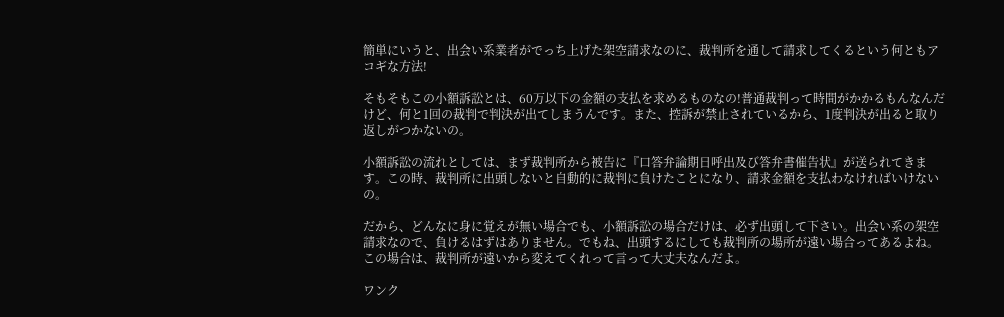簡単にいうと、出会い系業者がでっち上げた架空請求なのに、裁判所を通して請求してくるという何ともアコギな方法!

そもそもこの小額訴訟とは、60万以下の金額の支払を求めるものなの!普通裁判って時間がかかるもんなんだけど、何と1回の裁判で判決が出てしまうんです。また、控訴が禁止されているから、1度判決が出ると取り返しがつかないの。

小額訴訟の流れとしては、まず裁判所から被告に『口答弁論期日呼出及び答弁書催告状』が送られてきます。この時、裁判所に出頭しないと自動的に裁判に負けたことになり、請求金額を支払わなければいけないの。

だから、どんなに身に覚えが無い場合でも、小額訴訟の場合だけは、必ず出頭して下さい。出会い系の架空請求なので、負けるはずはありません。でもね、出頭するにしても裁判所の場所が遠い場合ってあるよね。この場合は、裁判所が遠いから変えてくれって言って大丈夫なんだよ。

ワンク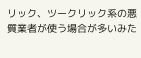リック、ツークリック系の悪質業者が使う場合が多いみた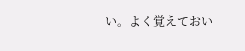い。よく覚えておい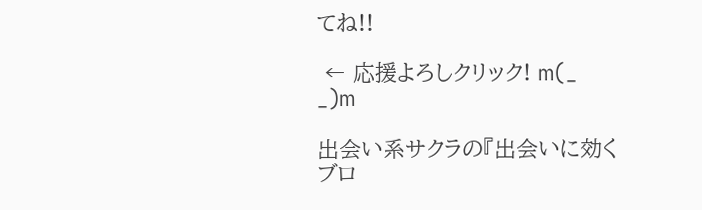てね!!

 ← 応援よろしクリック! m(_ _)m

出会い系サクラの『出会いに効くブロ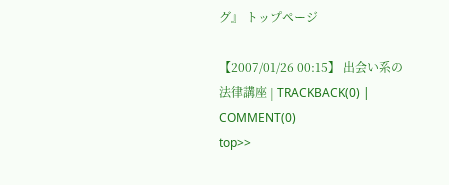グ』 トップページ

【2007/01/26 00:15】 出会い系の法律講座 | TRACKBACK(0) | COMMENT(0)
top>>